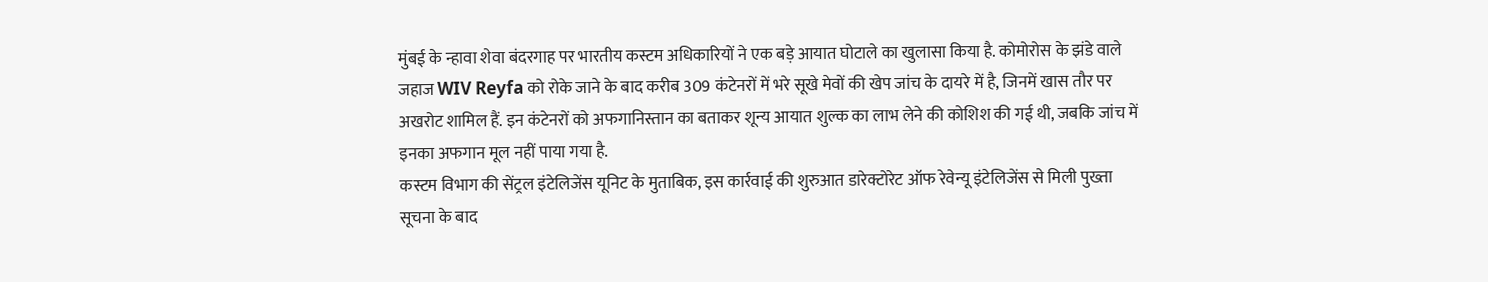मुंबई के न्हावा शेवा बंदरगाह पर भारतीय कस्टम अधिकारियों ने एक बड़े आयात घोटाले का खुलासा किया है. कोमोरोस के झंडे वाले जहाज WIV Reyfa को रोके जाने के बाद करीब 309 कंटेनरों में भरे सूखे मेवों की खेप जांच के दायरे में है, जिनमें खास तौर पर अखरोट शामिल हैं. इन कंटेनरों को अफगानिस्तान का बताकर शून्य आयात शुल्क का लाभ लेने की कोशिश की गई थी, जबकि जांच में इनका अफगान मूल नहीं पाया गया है.
कस्टम विभाग की सेंट्रल इंटेलिजेंस यूनिट के मुताबिक, इस कार्रवाई की शुरुआत डारेक्टोरेट ऑफ रेवेन्यू इंटेलिजेंस से मिली पुख्ता सूचना के बाद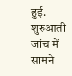हुई. शुरुआती जांच में सामने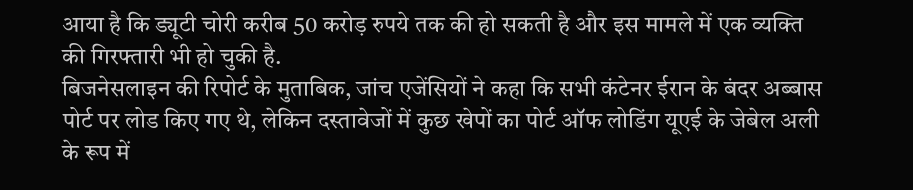आया है कि ड्यूटी चोरी करीब 50 करोड़ रुपये तक की हो सकती है और इस मामले में एक व्यक्ति की गिरफ्तारी भी हो चुकी है.
बिजनेसलाइन की रिपोर्ट के मुताबिक, जांच एजेंसियों ने कहा कि सभी कंटेनर ईरान के बंदर अब्बास पोर्ट पर लोड किए गए थे, लेकिन दस्तावेजों में कुछ खेपों का पोर्ट ऑफ लोडिंग यूएई के जेबेल अली के रूप में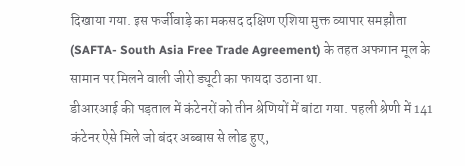दिखाया गया. इस फर्जीवाड़े का मकसद दक्षिण एशिया मुक्त व्यापार समझौता (SAFTA- South Asia Free Trade Agreement) के तहत अफगान मूल के सामान पर मिलने वाली जीरो ड्यूटी का फायदा उठाना था.
डीआरआई की पड़ताल में कंटेनरों को तीन श्रेणियों में बांटा गया. पहली श्रेणी में 141 कंटेनर ऐसे मिले जो बंदर अब्बास से लोड हुए,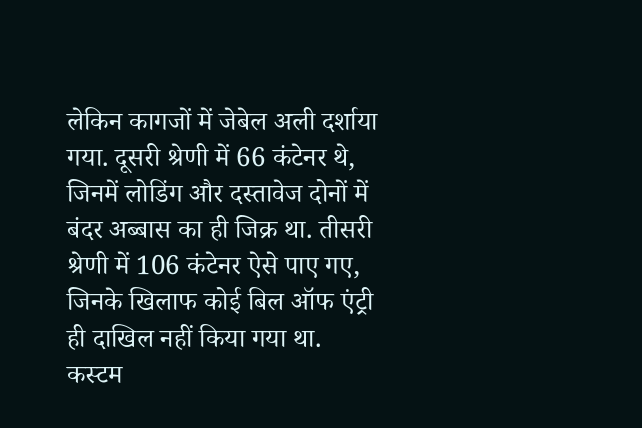लेकिन कागजों में जेबेल अली दर्शाया गया. दूसरी श्रेणी में 66 कंटेनर थे, जिनमें लोडिंग और दस्तावेज दोनों में बंदर अब्बास का ही जिक्र था. तीसरी श्रेणी में 106 कंटेनर ऐसे पाए गए, जिनके खिलाफ कोई बिल ऑफ एंट्री ही दाखिल नहीं किया गया था.
कस्टम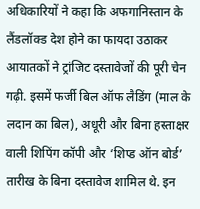अधिकारियों ने कहा कि अफगानिस्तान के लैंडलॉक्ड देश होने का फायदा उठाकर आयातकों ने ट्रांजिट दस्तावेजों की पूरी चेन गढ़ी. इसमें फर्जी बिल ऑफ लैडिंग (माल के लदान का बिल), अधूरी और बिना हस्ताक्षर वाली शिपिंग कॉपी और ‘शिप्ड ऑन बोर्ड’ तारीख के बिना दस्तावेज शामिल थे. इन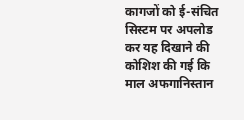कागजों को ई-संचित सिस्टम पर अपलोड कर यह दिखाने की कोशिश की गई कि माल अफगानिस्तान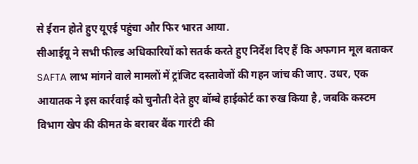से ईरान होते हुए यूएई पहुंचा और फिर भारत आया.
सीआईयू ने सभी फील्ड अधिकारियों को सतर्क करते हुए निर्देश दिए हैं कि अफगान मूल बताकर SAFTA लाभ मांगने वाले मामलों में ट्रांजिट दस्तावेजों की गहन जांच की जाए. उधर, एक आयातक ने इस कार्रवाई को चुनौती देते हुए बॉम्बे हाईकोर्ट का रुख किया है, जबकि कस्टम विभाग खेप की कीमत के बराबर बैंक गारंटी की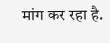मांग कर रहा है.